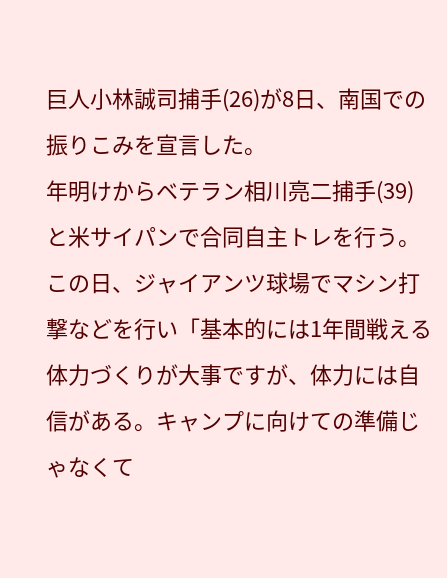巨人小林誠司捕手(26)が8日、南国での振りこみを宣言した。
年明けからベテラン相川亮二捕手(39)と米サイパンで合同自主トレを行う。この日、ジャイアンツ球場でマシン打撃などを行い「基本的には1年間戦える体力づくりが大事ですが、体力には自信がある。キャンプに向けての準備じゃなくて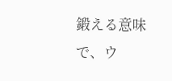鍛える意味で、ウ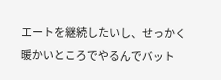エートを継続したいし、せっかく暖かいところでやるんでバット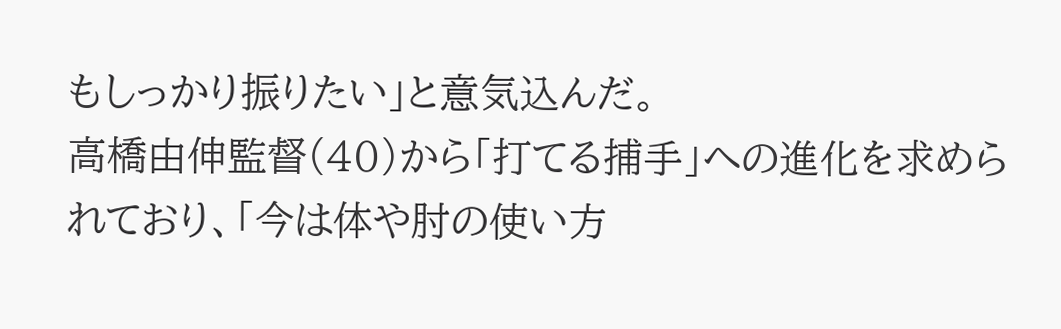もしっかり振りたい」と意気込んだ。
高橋由伸監督(40)から「打てる捕手」への進化を求められており、「今は体や肘の使い方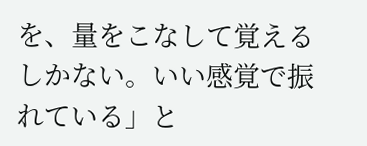を、量をこなして覚えるしかない。いい感覚で振れている」と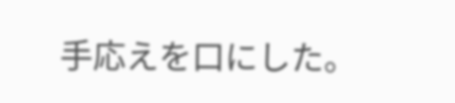手応えを口にした。